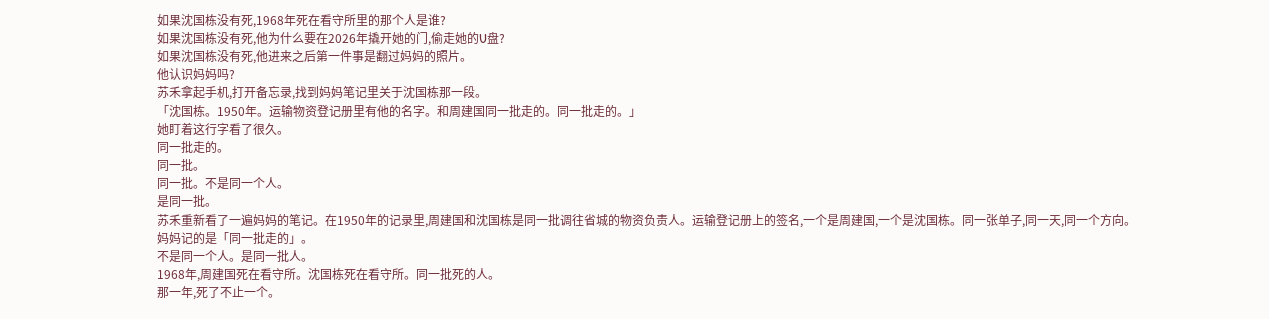如果沈国栋没有死,1968年死在看守所里的那个人是谁?
如果沈国栋没有死,他为什么要在2026年撬开她的门,偷走她的U盘?
如果沈国栋没有死,他进来之后第一件事是翻过妈妈的照片。
他认识妈妈吗?
苏禾拿起手机,打开备忘录,找到妈妈笔记里关于沈国栋那一段。
「沈国栋。1950年。运输物资登记册里有他的名字。和周建国同一批走的。同一批走的。」
她盯着这行字看了很久。
同一批走的。
同一批。
同一批。不是同一个人。
是同一批。
苏禾重新看了一遍妈妈的笔记。在1950年的记录里,周建国和沈国栋是同一批调往省城的物资负责人。运输登记册上的签名,一个是周建国,一个是沈国栋。同一张单子,同一天,同一个方向。
妈妈记的是「同一批走的」。
不是同一个人。是同一批人。
1968年,周建国死在看守所。沈国栋死在看守所。同一批死的人。
那一年,死了不止一个。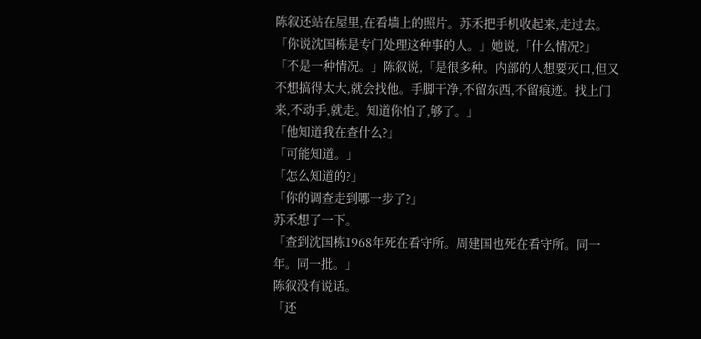陈叙还站在屋里,在看墙上的照片。苏禾把手机收起来,走过去。
「你说沈国栋是专门处理这种事的人。」她说,「什么情况?」
「不是一种情况。」陈叙说,「是很多种。内部的人想要灭口,但又不想搞得太大,就会找他。手脚干净,不留东西,不留痕迹。找上门来,不动手,就走。知道你怕了,够了。」
「他知道我在查什么?」
「可能知道。」
「怎么知道的?」
「你的调查走到哪一步了?」
苏禾想了一下。
「查到沈国栋1968年死在看守所。周建国也死在看守所。同一年。同一批。」
陈叙没有说话。
「还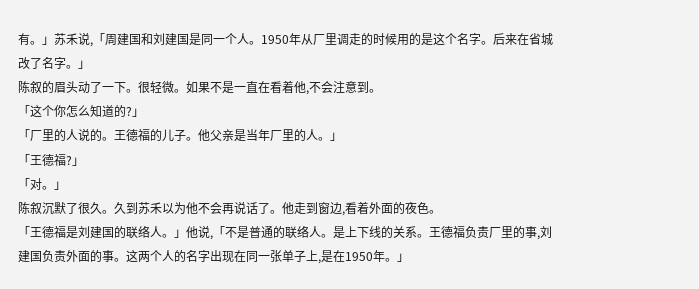有。」苏禾说,「周建国和刘建国是同一个人。1950年从厂里调走的时候用的是这个名字。后来在省城改了名字。」
陈叙的眉头动了一下。很轻微。如果不是一直在看着他,不会注意到。
「这个你怎么知道的?」
「厂里的人说的。王德福的儿子。他父亲是当年厂里的人。」
「王德福?」
「对。」
陈叙沉默了很久。久到苏禾以为他不会再说话了。他走到窗边,看着外面的夜色。
「王德福是刘建国的联络人。」他说,「不是普通的联络人。是上下线的关系。王德福负责厂里的事,刘建国负责外面的事。这两个人的名字出现在同一张单子上,是在1950年。」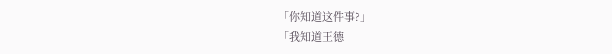「你知道这件事?」
「我知道王德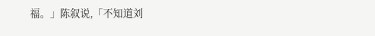福。」陈叙说,「不知道刘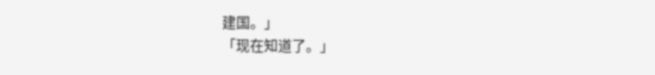建国。」
「现在知道了。」